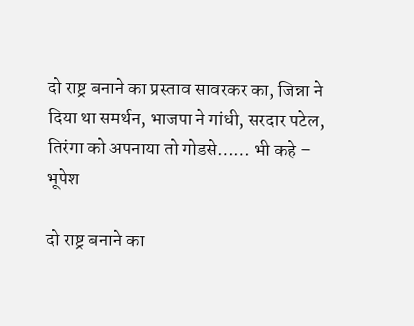दो राष्ट्र बनाने का प्रस्ताव सावरकर का, जिन्ना ने दिया था समर्थन, भाजपा ने गांधी, सरदार पटेल, तिरंगा को अपनाया तो गोडसे…… भी कहे – भूपेश

दो राष्ट्र बनाने का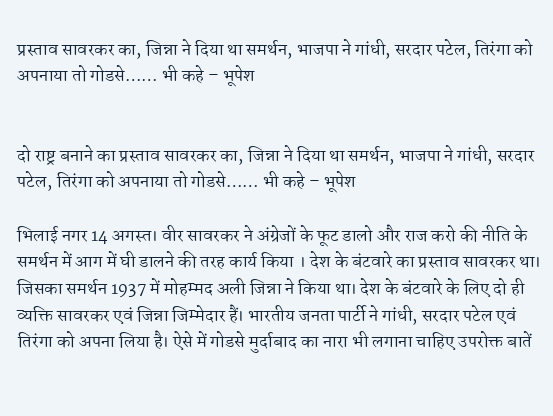प्रस्ताव सावरकर का, जिन्ना ने दिया था समर्थन, भाजपा ने गांधी, सरदार पटेल, तिरंगा को अपनाया तो गोडसे…… भी कहे – भूपेश


दो राष्ट्र बनाने का प्रस्ताव सावरकर का, जिन्ना ने दिया था समर्थन, भाजपा ने गांधी, सरदार पटेल, तिरंगा को अपनाया तो गोडसे…… भी कहे – भूपेश

भिलाई नगर 14 अगस्त। वीर सावरकर ने अंग्रेजों के फूट डालो और राज करो की नीति के समर्थन में आग में घी डालने की तरह कार्य किया । देश के बंटवारे का प्रस्ताव सावरकर था। जिसका समर्थन 1937 में मोहम्मद अली जिन्ना ने किया था। देश के बंटवारे के लिए दो ही व्यक्ति सावरकर एवं जिन्ना जिम्मेदार हैं। भारतीय जनता पार्टी ने गांधी, सरदार पटेल एवं तिरंगा को अपना लिया है। ऐसे में गोडसे मुर्दाबाद का नारा भी लगाना चाहिए उपरोक्त बातें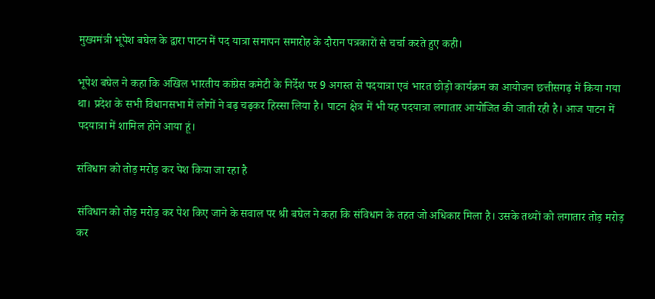मुख्यमंत्री भूपेश बघेल के द्वारा पाटन में पद यात्रा समापन समारोह के दौरान पत्रकारों से चर्चा करते हुए कही।

भूपेश बघेल ने कहा कि अखिल भारतीय कांग्रेस कमेटी के निर्देश पर 9 अगस्त से पदयात्रा एवं भारत छोड़ो कार्यक्रम का आयोजन छत्तीसगढ़ में किया गया था। प्रदेश के सभी विधानसभा में लोगों ने बढ़ चढ़कर हिस्सा लिया है। पाटन क्षेत्र में भी यह पदयात्रा लगातार आयोजित की जाती रही है। आज पाटन में पदयात्रा में शामिल होने आया हूं।

संविधान को तोड़ मरोड़ कर पेश किया जा रहा है

संविधान को तोड़ मरोड़ कर पेश किए जाने के सवाल पर श्री बघेल ने कहा कि संविधान के तहत जो अधिकार मिला है। उसके तथ्यों को लगातार तोड़ मरोड़ कर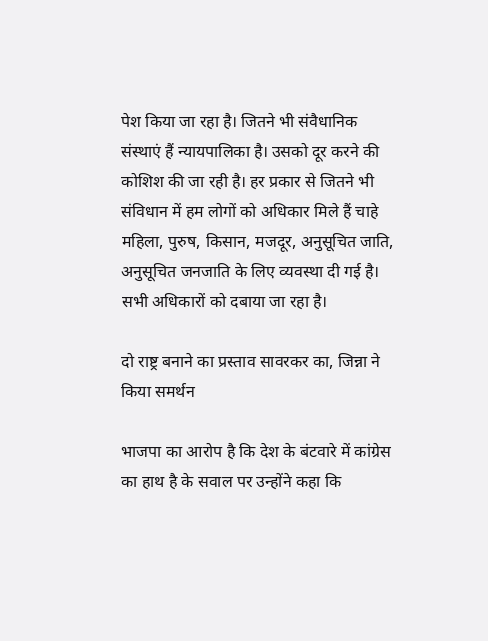पेश किया जा रहा है। जितने भी संवैधानिक संस्थाएं हैं न्यायपालिका है। उसको दूर करने की कोशिश की जा रही है। हर प्रकार से जितने भी संविधान में हम लोगों को अधिकार मिले हैं चाहे महिला, पुरुष, किसान, मजदूर, अनुसूचित जाति, अनुसूचित जनजाति के लिए व्यवस्था दी गई है। सभी अधिकारों को दबाया जा रहा है।

दो राष्ट्र बनाने का प्रस्ताव सावरकर का, जिन्ना ने किया समर्थन

भाजपा का आरोप है कि देश के बंटवारे में कांग्रेस का हाथ है के सवाल पर उन्होंने कहा कि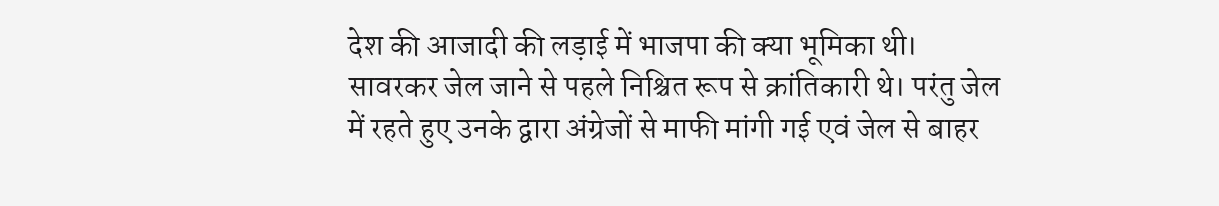देश की आजादी की लड़ाई में भाजपा की क्या भूमिका थी। सावरकर जेल जाने से पहले निश्चित रूप से क्रांतिकारी थे। परंतु जेल में रहते हुए उनके द्वारा अंग्रेजों से माफी मांगी गई एवं जेल से बाहर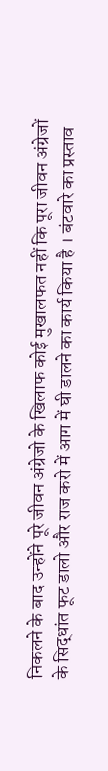निकलने के बाद उन्होंने पूरे जीवन अंग्रेजो के खिलाफ कोई मुखालफत नहीं कि पूरा जीवन अंग्रेजों के सिद्धांत फूट डालो और राज करो में आग में घी डालने का कार्य किया है । बंटवारे का प्रस्ताव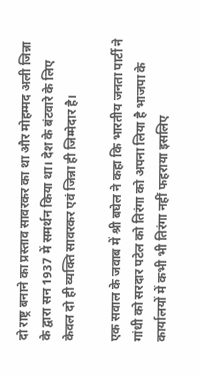दो राष्ट्र बनाने का प्रस्ताव सावरकर का था और मोहम्मद अली जिन्ना के द्वारा सन 1937 में समर्थन किया था। देश के बंटवारे के लिए केवल दो ही व्यक्ति सावरकर एवं जिन्ना ही जिम्मेदार है।

एक सवाल के जवाब में श्री बघेल ने कहा कि भारतीय जनता पार्टी ने गांधी को सरदार पटेल को तिरंगा को अपना लिया है भाजपा के कार्यालयों में कभी भी तिरंगा नहीं फहराया इसलिए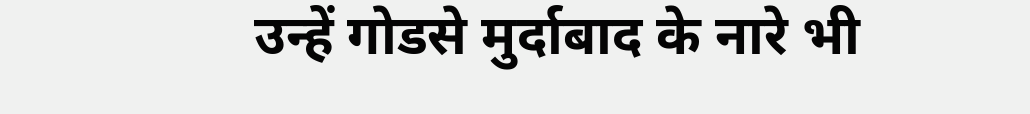उन्हें गोडसे मुर्दाबाद के नारे भी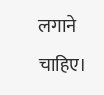लगाने चाहिए।